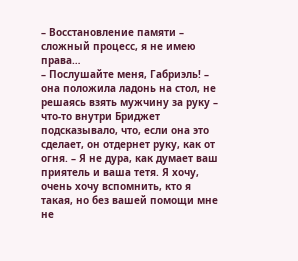– Восстановление памяти – сложный процесс, я не имею права…
– Послушайте меня, Габриэль! – она положила ладонь на стол, не решаясь взять мужчину за руку – что-то внутри Бриджет подсказывало, что, если она это сделает, он отдернет руку, как от огня. – Я не дура, как думает ваш приятель и ваша тетя. Я хочу, очень хочу вспомнить, кто я такая, но без вашей помощи мне не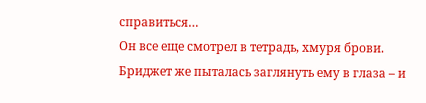справиться…
Он все еще смотрел в тетрадь, хмуря брови.
Бриджет же пыталась заглянуть ему в глаза – и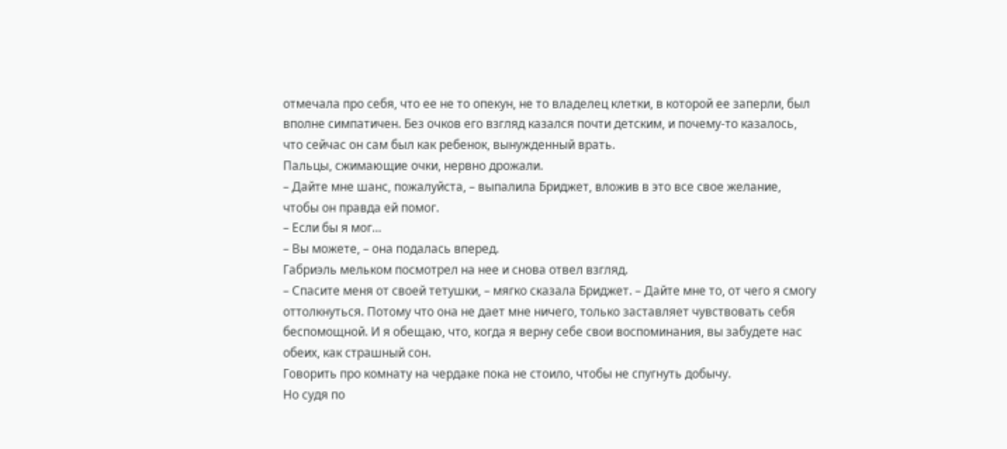отмечала про себя, что ее не то опекун, не то владелец клетки, в которой ее заперли, был вполне симпатичен. Без очков его взгляд казался почти детским, и почему-то казалось, что сейчас он сам был как ребенок, вынужденный врать.
Пальцы, сжимающие очки, нервно дрожали.
– Дайте мне шанс, пожалуйста, – выпалила Бриджет, вложив в это все свое желание, чтобы он правда ей помог.
– Если бы я мог…
– Вы можете, – она подалась вперед.
Габриэль мельком посмотрел на нее и снова отвел взгляд.
– Спасите меня от своей тетушки, – мягко сказала Бриджет. – Дайте мне то, от чего я смогу оттолкнуться. Потому что она не дает мне ничего, только заставляет чувствовать себя беспомощной. И я обещаю, что, когда я верну себе свои воспоминания, вы забудете нас обеих, как страшный сон.
Говорить про комнату на чердаке пока не стоило, чтобы не спугнуть добычу.
Но судя по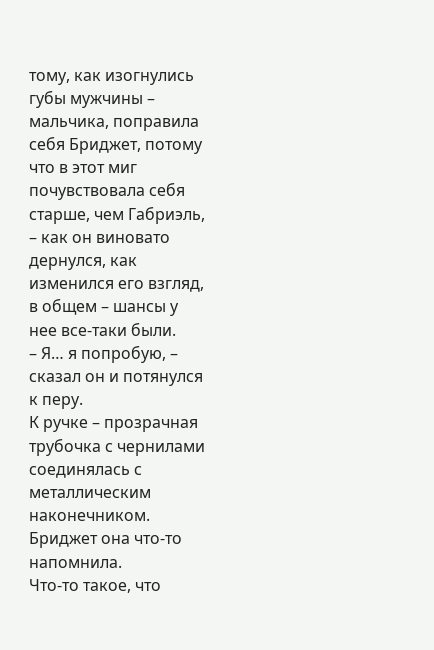тому, как изогнулись губы мужчины – мальчика, поправила себя Бриджет, потому что в этот миг почувствовала себя старше, чем Габриэль, – как он виновато дернулся, как изменился его взгляд, в общем – шансы у нее все-таки были.
– Я… я попробую, – сказал он и потянулся к перу.
К ручке – прозрачная трубочка с чернилами соединялась с металлическим наконечником. Бриджет она что-то напомнила.
Что-то такое, что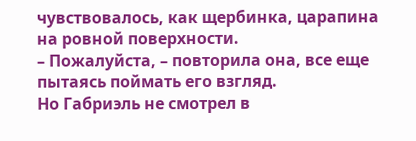чувствовалось, как щербинка, царапина на ровной поверхности.
– Пожалуйста, – повторила она, все еще пытаясь поймать его взгляд.
Но Габриэль не смотрел в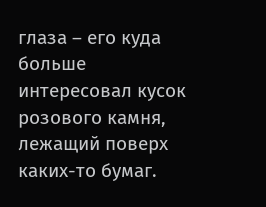глаза – его куда больше интересовал кусок розового камня, лежащий поверх каких-то бумаг.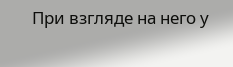При взгляде на него у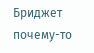Бриджет почему-то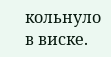кольнуло в виске.